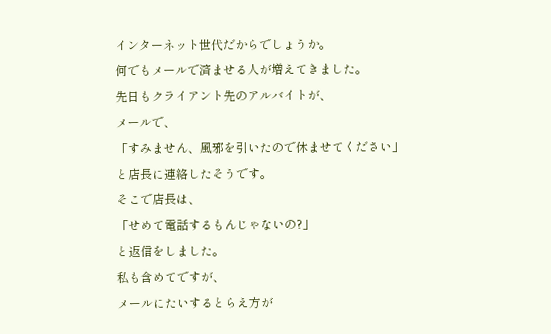インターネット世代だからでしょうか。
何でもメールで済ませる人が増えてきました。
先日もクライアント先のアルバイトが、
メールで、
「すみません、風邪を引いたので休ませてください」
と店長に連絡したそうです。
そこで店長は、
「せめて電話するもんじゃないの?」
と返信をしました。
私も含めてですが、
メールにたいするとらえ方が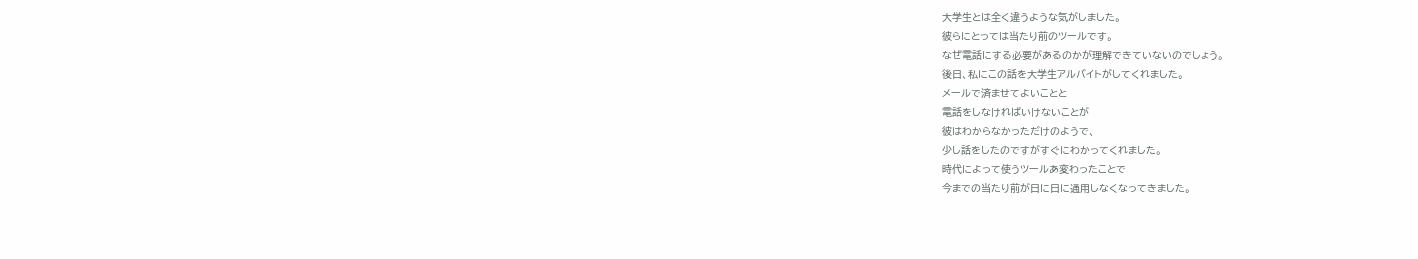大学生とは全く違うような気がしました。
彼らにとっては当たり前のツールです。
なぜ電話にする必要があるのかが理解できていないのでしょう。
後日、私にこの話を大学生アルバイトがしてくれました。
メールで済ませてよいことと
電話をしなければいけないことが
彼はわからなかっただけのようで、
少し話をしたのですがすぐにわかってくれました。
時代によって使うツールあ変わったことで
今までの当たり前が日に日に通用しなくなってきました。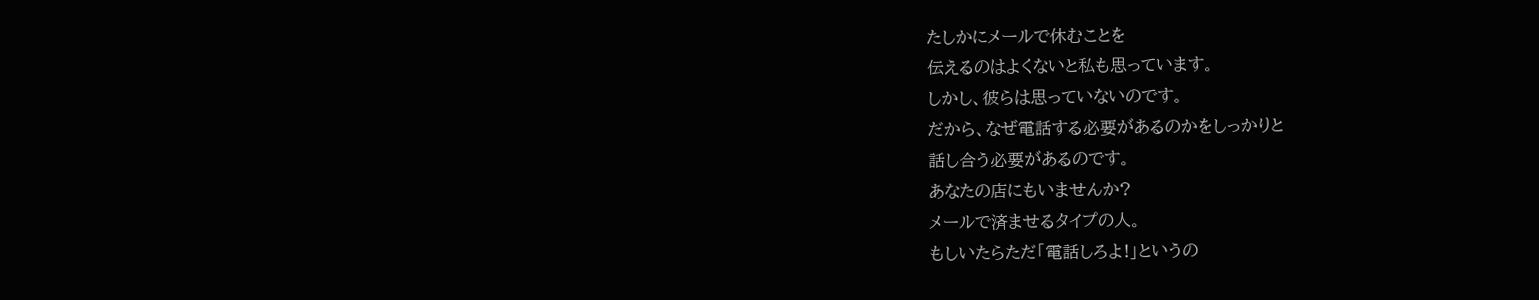たしかにメールで休むことを
伝えるのはよくないと私も思っています。
しかし、彼らは思っていないのです。
だから、なぜ電話する必要があるのかをしっかりと
話し合う必要があるのです。
あなたの店にもいませんか?
メールで済ませるタイプの人。
もしいたらただ「電話しろよ!」というの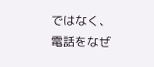ではなく、
電話をなぜ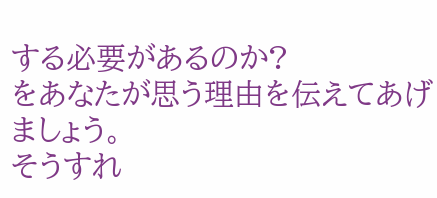する必要があるのか?
をあなたが思う理由を伝えてあげましょう。
そうすれ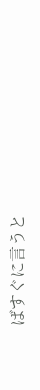ばすぐに言うと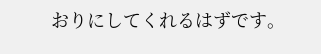おりにしてくれるはずです。